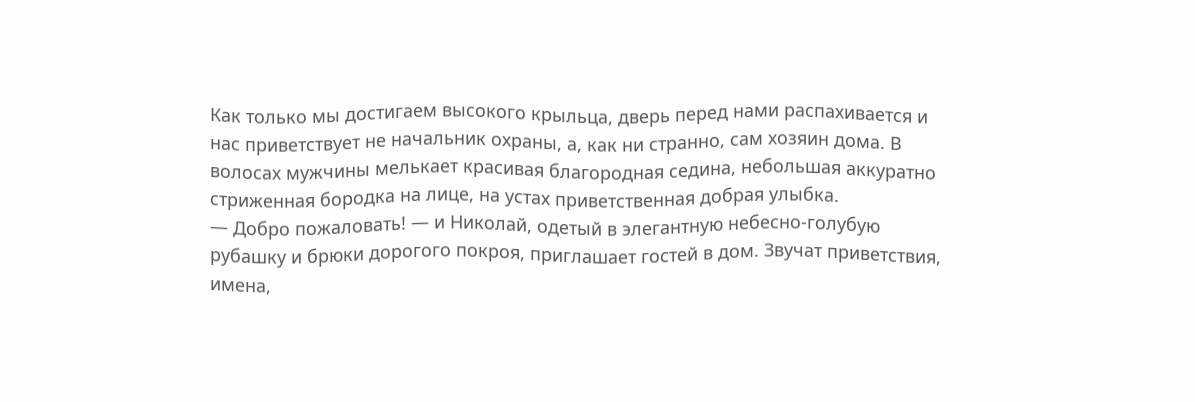Как только мы достигаем высокого крыльца, дверь перед нами распахивается и нас приветствует не начальник охраны, а, как ни странно, сам хозяин дома. В волосах мужчины мелькает красивая благородная седина, небольшая аккуратно стриженная бородка на лице, на устах приветственная добрая улыбка.
— Добро пожаловать! — и Николай, одетый в элегантную небесно-голубую рубашку и брюки дорогого покроя, приглашает гостей в дом. Звучат приветствия, имена,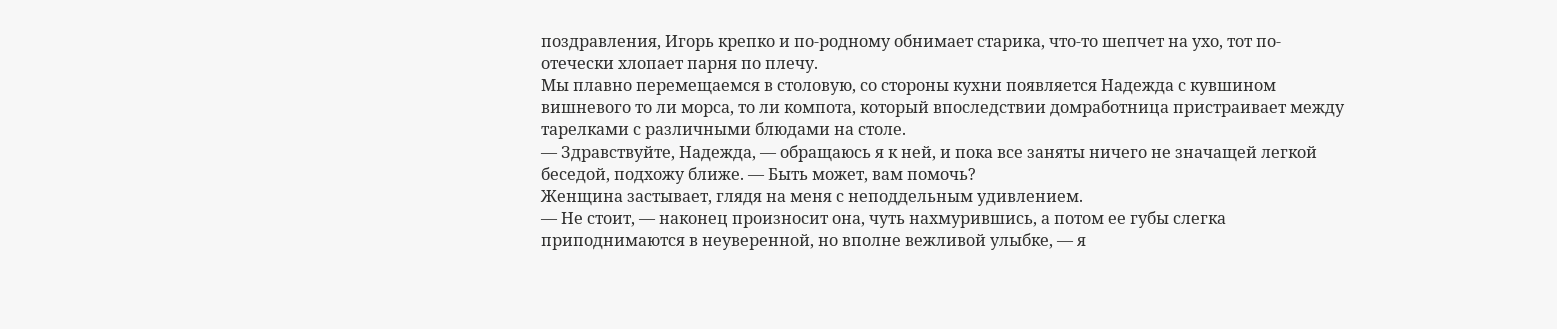поздравления, Игорь крепко и по-родному обнимает старика, что-то шепчет на ухо, тот по-отечески хлопает парня по плечу.
Мы плавно перемещаемся в столовую, со стороны кухни появляется Надежда с кувшином вишневого то ли морса, то ли компота, который впоследствии домработница пристраивает между тарелками с различными блюдами на столе.
— Здравствуйте, Надежда, — обращаюсь я к ней, и пока все заняты ничего не значащей легкой беседой, подхожу ближе. — Быть может, вам помочь?
Женщина застывает, глядя на меня с неподдельным удивлением.
— Не стоит, — наконец произносит она, чуть нахмурившись, а потом ее губы слегка приподнимаются в неуверенной, но вполне вежливой улыбке, — я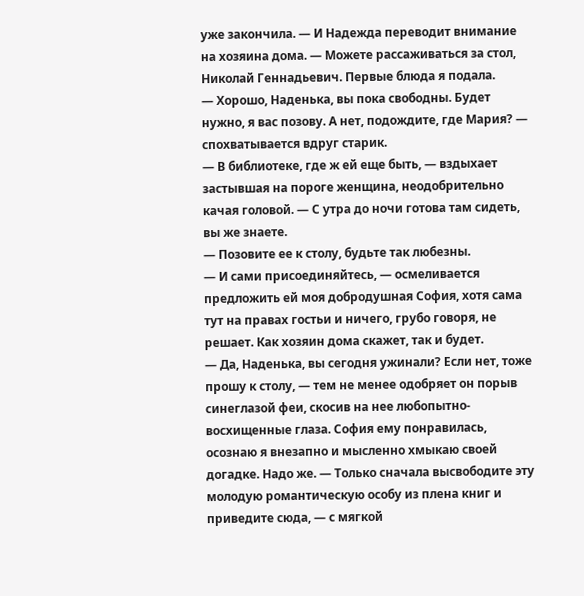уже закончила. — И Надежда переводит внимание на хозяина дома. — Можете рассаживаться за стол, Николай Геннадьевич. Первые блюда я подала.
— Хорошо, Наденька, вы пока свободны. Будет нужно, я вас позову. А нет, подождите, где Мария? — спохватывается вдруг старик.
— В библиотеке, где ж ей еще быть, — вздыхает застывшая на пороге женщина, неодобрительно качая головой. — С утра до ночи готова там сидеть, вы же знаете.
— Позовите ее к столу, будьте так любезны.
— И сами присоединяйтесь, — осмеливается предложить ей моя добродушная София, хотя сама тут на правах гостьи и ничего, грубо говоря, не решает. Как хозяин дома скажет, так и будет.
— Да, Наденька, вы сегодня ужинали? Если нет, тоже прошу к столу, — тем не менее одобряет он порыв синеглазой феи, скосив на нее любопытно-восхищенные глаза. София ему понравилась, осознаю я внезапно и мысленно хмыкаю своей догадке. Надо же. — Только сначала высвободите эту молодую романтическую особу из плена книг и приведите сюда, — с мягкой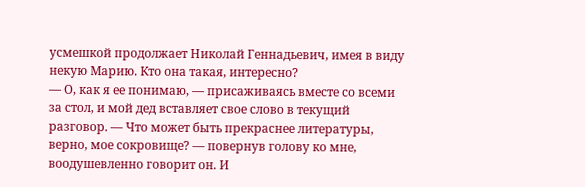усмешкой продолжает Николай Геннадьевич, имея в виду некую Марию. Кто она такая, интересно?
— О, как я ее понимаю, — присаживаясь вместе со всеми за стол, и мой дед вставляет свое слово в текущий разговор. — Что может быть прекраснее литературы, верно, мое сокровище? — повернув голову ко мне, воодушевленно говорит он. И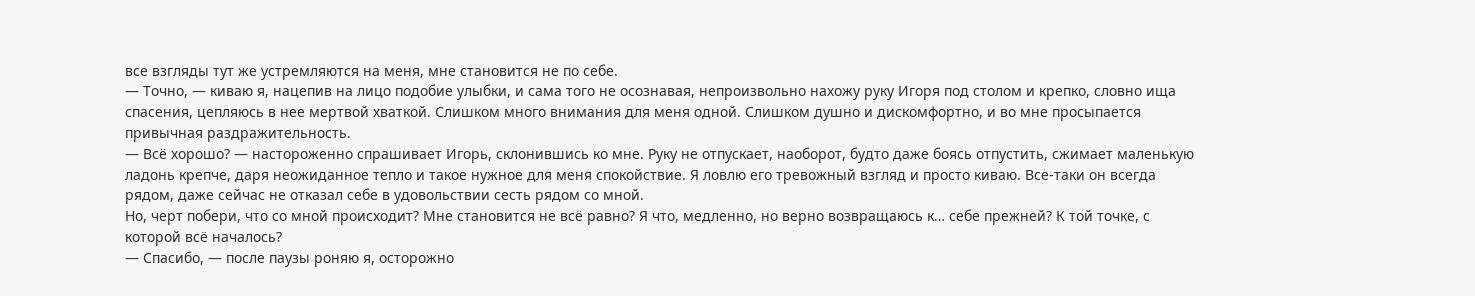все взгляды тут же устремляются на меня, мне становится не по себе.
— Точно, — киваю я, нацепив на лицо подобие улыбки, и сама того не осознавая, непроизвольно нахожу руку Игоря под столом и крепко, словно ища спасения, цепляюсь в нее мертвой хваткой. Слишком много внимания для меня одной. Слишком душно и дискомфортно, и во мне просыпается привычная раздражительность.
— Всё хорошо? — настороженно спрашивает Игорь, склонившись ко мне. Руку не отпускает, наоборот, будто даже боясь отпустить, сжимает маленькую ладонь крепче, даря неожиданное тепло и такое нужное для меня спокойствие. Я ловлю его тревожный взгляд и просто киваю. Все-таки он всегда рядом, даже сейчас не отказал себе в удовольствии сесть рядом со мной.
Но, черт побери, что со мной происходит? Мне становится не всё равно? Я что, медленно, но верно возвращаюсь к… себе прежней? К той точке, с которой всё началось?
— Спасибо, — после паузы роняю я, осторожно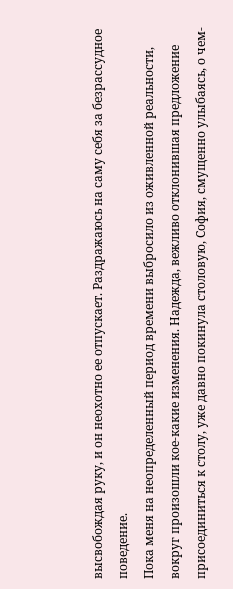высвобождая руку, и он неохотно ее отпускает. Раздражаюсь на саму себя за безрассудное поведение.
Пока меня на неопределенный период времени выбросило из оживленной реальности, вокруг произошли кое-какие изменения. Надежда, вежливо отклонившая предложение присоединиться к столу, уже давно покинула столовую, София, смущенно улыбаясь, о чем-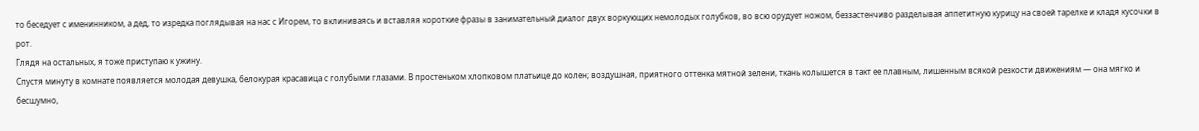то беседует с именинником, а дед, то изредка поглядывая на нас с Игорем, то вклиниваясь и вставляя короткие фразы в занимательный диалог двух воркующих немолодых голубков, во всю орудует ножом, беззастенчиво разделывая аппетитную курицу на своей тарелке и кладя кусочки в рот.
Глядя на остальных, я тоже приступаю к ужину.
Спустя минуту в комнате появляется молодая девушка, белокурая красавица с голубыми глазами. В простеньком хлопковом платьице до колен; воздушная, приятного оттенка мятной зелени, ткань колышется в такт ее плавным, лишенным всякой резкости движениям — она мягко и бесшумно,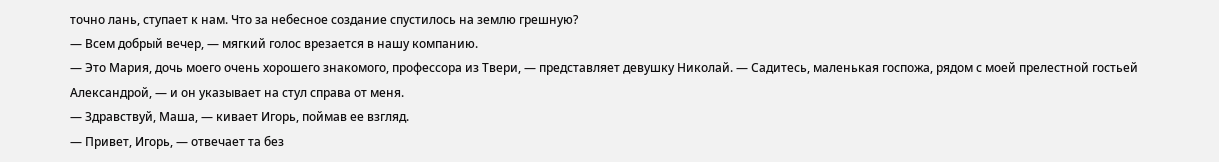точно лань, ступает к нам. Что за небесное создание спустилось на землю грешную?
— Всем добрый вечер, — мягкий голос врезается в нашу компанию.
— Это Мария, дочь моего очень хорошего знакомого, профессора из Твери, — представляет девушку Николай. — Садитесь, маленькая госпожа, рядом с моей прелестной гостьей Александрой, — и он указывает на стул справа от меня.
— Здравствуй, Маша, — кивает Игорь, поймав ее взгляд.
— Привет, Игорь, — отвечает та без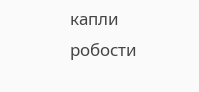капли робости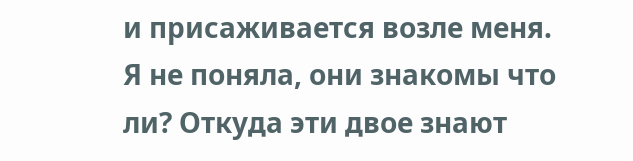и присаживается возле меня.
Я не поняла, они знакомы что ли? Откуда эти двое знают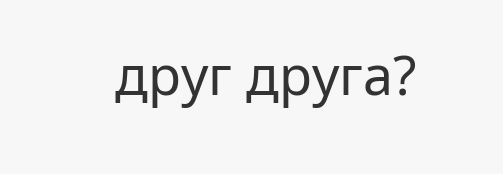друг друга?